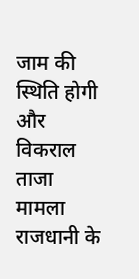जाम की स्थिति होगी और विकराल
ताजा मामला राजधानी के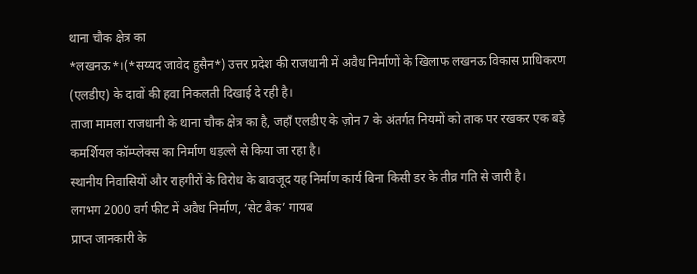थाना चौक क्षेत्र का
*लखनऊ*।(*सय्यद जावेद हुसैन*) उत्तर प्रदेश की राजधानी में अवैध निर्माणों के खिलाफ लखनऊ विकास प्राधिकरण (एलडीए) के दावों की हवा निकलती दिखाई दे रही है।
ताजा मामला राजधानी के थाना चौक क्षेत्र का है, जहाँ एलडीए के ज़ोन 7 के अंतर्गत नियमों को ताक पर रखकर एक बड़े कमर्शियल कॉम्प्लेक्स का निर्माण धड़ल्ले से किया जा रहा है।
स्थानीय निवासियों और राहगीरों के विरोध के बावजूद यह निर्माण कार्य बिना किसी डर के तीव्र गति से जारी है।
लगभग 2000 वर्ग फीट में अवैध निर्माण, ‘सेट बैक’ गायब
प्राप्त जानकारी के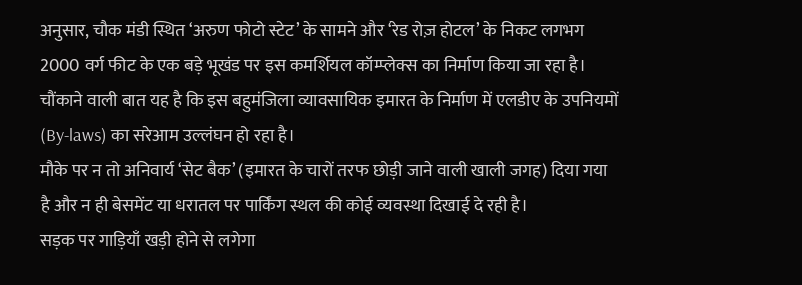अनुसार, चौक मंडी स्थित ‘अरुण फोटो स्टेट’ के सामने और ‘रेड रोज़ होटल’ के निकट लगभग 2000 वर्ग फीट के एक बड़े भूखंड पर इस कमर्शियल कॉम्प्लेक्स का निर्माण किया जा रहा है।
चौंकाने वाली बात यह है कि इस बहुमंजिला व्यावसायिक इमारत के निर्माण में एलडीए के उपनियमों (By-laws) का सरेआम उल्लंघन हो रहा है।
मौके पर न तो अनिवार्य ‘सेट बैक’ (इमारत के चारों तरफ छोड़ी जाने वाली खाली जगह) दिया गया है और न ही बेसमेंट या धरातल पर पार्किंग स्थल की कोई व्यवस्था दिखाई दे रही है।
सड़क पर गाड़ियाँ खड़ी होने से लगेगा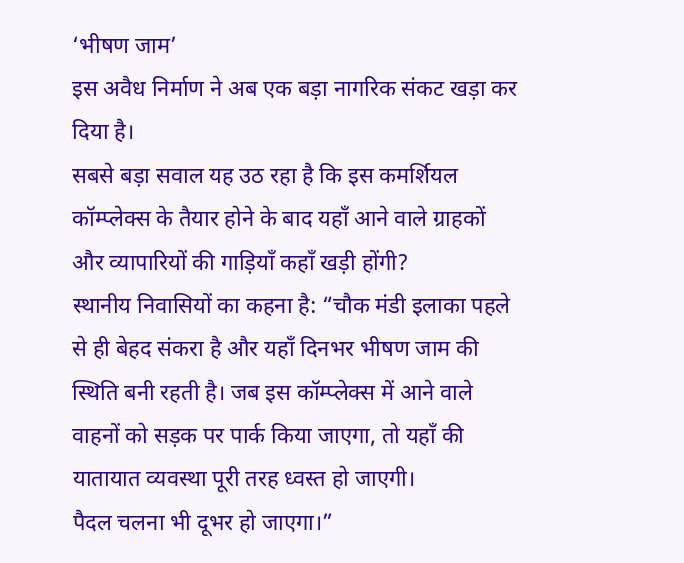‘भीषण जाम’
इस अवैध निर्माण ने अब एक बड़ा नागरिक संकट खड़ा कर दिया है।
सबसे बड़ा सवाल यह उठ रहा है कि इस कमर्शियल कॉम्प्लेक्स के तैयार होने के बाद यहाँ आने वाले ग्राहकों और व्यापारियों की गाड़ियाँ कहाँ खड़ी होंगी?
स्थानीय निवासियों का कहना है: “चौक मंडी इलाका पहले से ही बेहद संकरा है और यहाँ दिनभर भीषण जाम की स्थिति बनी रहती है। जब इस कॉम्प्लेक्स में आने वाले वाहनों को सड़क पर पार्क किया जाएगा, तो यहाँ की यातायात व्यवस्था पूरी तरह ध्वस्त हो जाएगी।
पैदल चलना भी दूभर हो जाएगा।”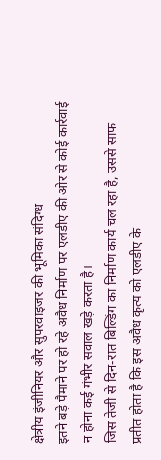क्षेत्रीय इंजीनियर और सुपरवाइजर की भूमिका संदिग्ध
इतने बड़े पैमाने पर हो रहे अवैध निर्माण पर एलडीए की ओर से कोई कार्रवाई न होना कई गंभीर सवाल खड़े करता है।
जिस तेजी से दिन-रात बिल्डिंग का निर्माण कार्य चल रहा है, उससे साफ प्रतीत होता है कि इस अवैध कृत्य को एलडीए के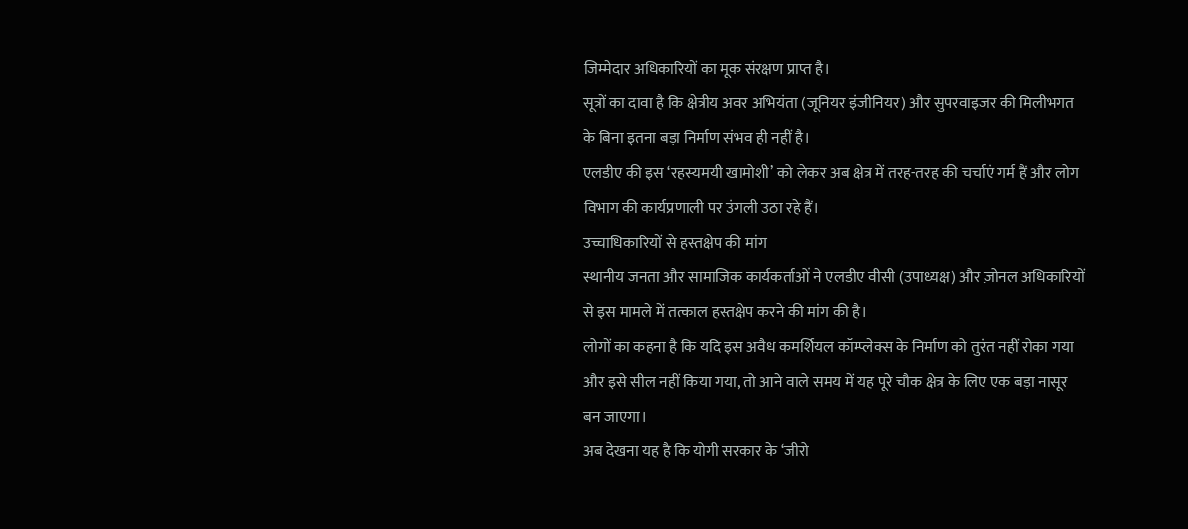जिम्मेदार अधिकारियों का मूक संरक्षण प्राप्त है।
सूत्रों का दावा है कि क्षेत्रीय अवर अभियंता (जूनियर इंजीनियर) और सुपरवाइजर की मिलीभगत के बिना इतना बड़ा निर्माण संभव ही नहीं है।
एलडीए की इस ‘रहस्यमयी खामोशी’ को लेकर अब क्षेत्र में तरह-तरह की चर्चाएं गर्म हैं और लोग विभाग की कार्यप्रणाली पर उंगली उठा रहे हैं।
उच्चाधिकारियों से हस्तक्षेप की मांग
स्थानीय जनता और सामाजिक कार्यकर्ताओं ने एलडीए वीसी (उपाध्यक्ष) और ज़ोनल अधिकारियों से इस मामले में तत्काल हस्तक्षेप करने की मांग की है।
लोगों का कहना है कि यदि इस अवैध कमर्शियल कॉम्प्लेक्स के निर्माण को तुरंत नहीं रोका गया और इसे सील नहीं किया गया, तो आने वाले समय में यह पूरे चौक क्षेत्र के लिए एक बड़ा नासूर बन जाएगा।
अब देखना यह है कि योगी सरकार के ‘जीरो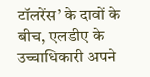टॉलरेंस’ के दावों के बीच, एलडीए के उच्चाधिकारी अपने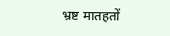भ्रष्ट मातहतों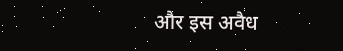और इस अवैध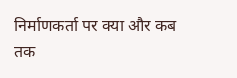निर्माणकर्ता पर क्या और कब तक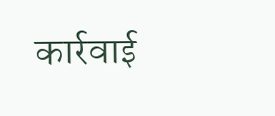कार्रवाई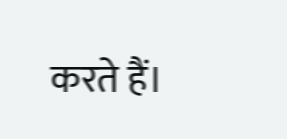करते हैं।